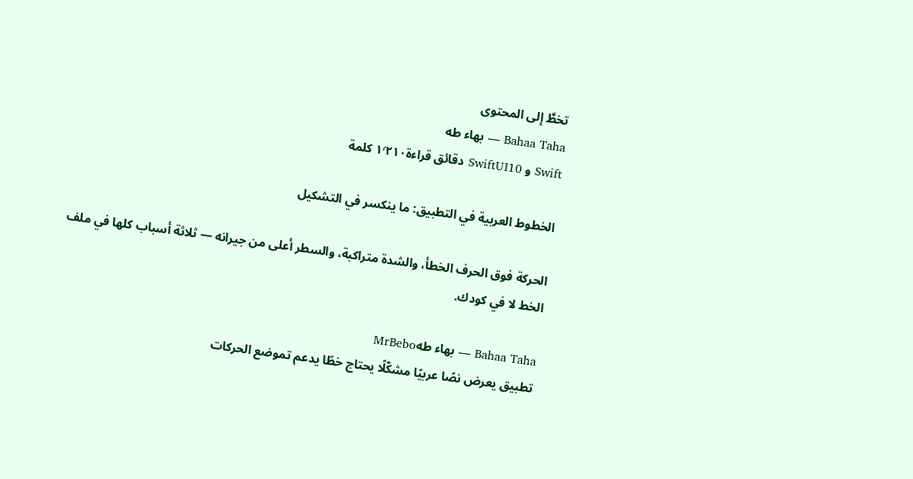تخطَّ إلى المحتوى
Bahaa Taha — بهاء طه
Swift و SwiftUI10 دقائق قراءة١٬٢١٠ كلمة

الخطوط العربية في التطبيق: ما ينكسر في التشكيل

الحركة فوق الحرف الخطأ، والشدة متراكبة، والسطر أعلى من جيرانه — ثلاثة أسباب كلها في ملف الخط لا في كودك.

Bahaa Taha — بهاء طهMrBebo
تطبيق يعرض نصًا عربيًا مشكّلًا يحتاج خطًا يدعم تموضع الحركات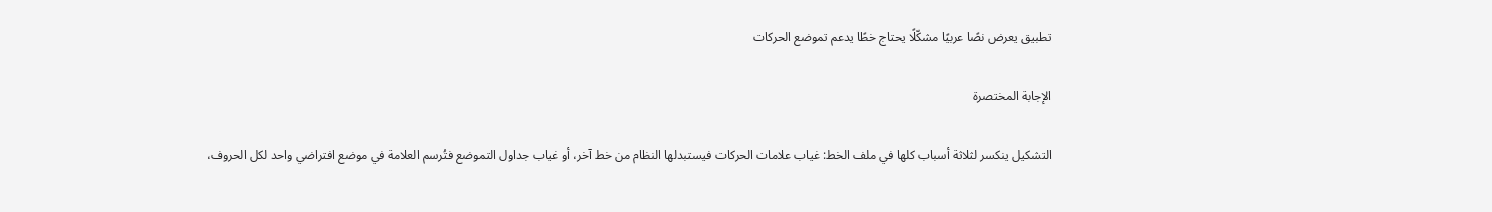تطبيق يعرض نصًا عربيًا مشكّلًا يحتاج خطًا يدعم تموضع الحركات

الإجابة المختصرة

التشكيل ينكسر لثلاثة أسباب كلها في ملف الخط: غياب علامات الحركات فيستبدلها النظام من خط آخر، أو غياب جداول التموضع فتُرسم العلامة في موضع افتراضي واحد لكل الحروف،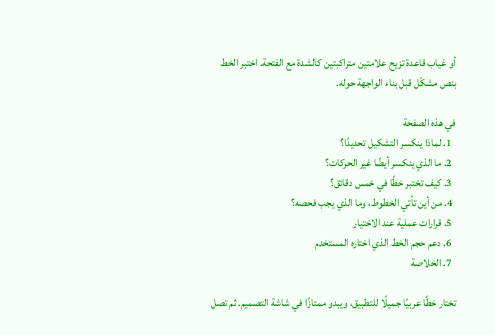أو غياب قاعدة تزيح علامتين متراكبتين كالشدة مع الفتحة. اختبر الخط بنص مشكّل قبل بناء الواجهة حوله.

في هذه الصفحة
  1. لماذا ينكسر التشكيل تحديدًا؟
  2. ما الذي ينكسر أيضًا غير الحركات؟
  3. كيف تختبر خطًا في خمس دقائق؟
  4. من أين تأتي الخطوط، وما الذي يجب فحصه؟
  5. قرارات عملية عند الاختيار
  6. دعم حجم الخط الذي اختاره المستخدم
  7. الخلاصة

تختار خطًا عربيًا جميلًا للتطبيق، ويبدو ممتازًا في شاشة التصميم. ثم تصل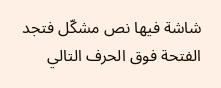شاشة فيها نص مشكّل فتجد الفتحة فوق الحرف التالي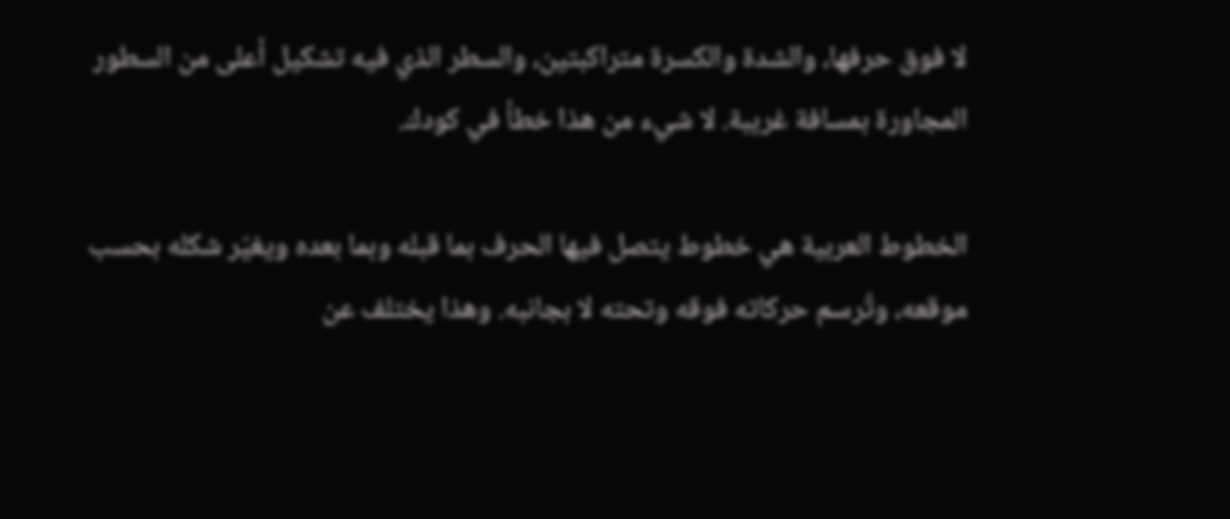لا فوق حرفها، والشدة والكسرة متراكبتين، والسطر الذي فيه تشكيل أعلى من السطور المجاورة بمسافة غريبة. لا شيء من هذا خطأ في كودك.

الخطوط العربية هي خطوط يتصل فيها الحرف بما قبله وبما بعده ويغيّر شكله بحسب موقعه، وتُرسم حركاته فوقه وتحته لا بجانبه. وهذا يختلف عن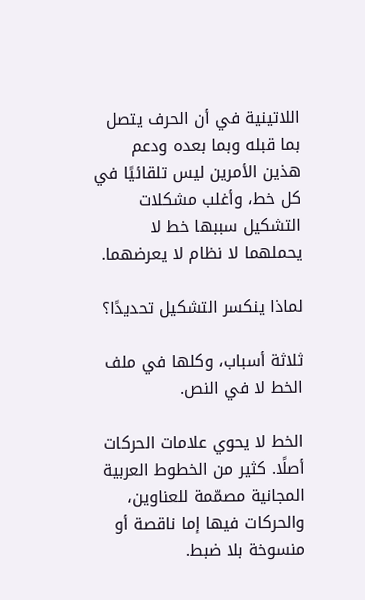اللاتينية في أن الحرف يتصل بما قبله وبما بعده ودعم هذين الأمرين ليس تلقائيًا في كل خط، وأغلب مشكلات التشكيل سببها خط لا يحملهما لا نظام لا يعرضهما.

لماذا ينكسر التشكيل تحديدًا؟

ثلاثة أسباب، وكلها في ملف الخط لا في النص.

الخط لا يحوي علامات الحركات أصلًا. كثير من الخطوط العربية المجانية مصمّمة للعناوين، والحركات فيها إما ناقصة أو منسوخة بلا ضبط.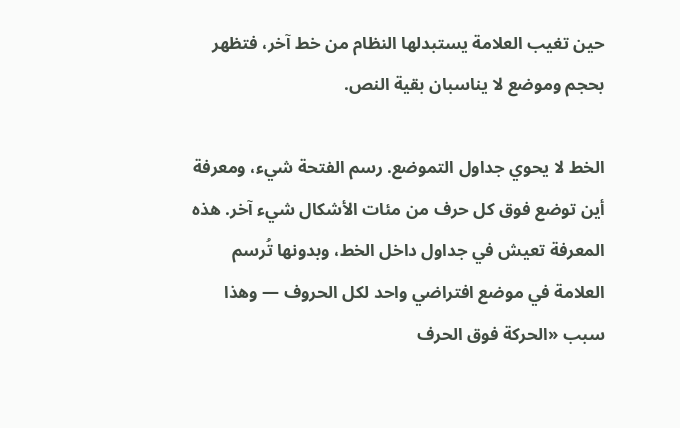حين تغيب العلامة يستبدلها النظام من خط آخر، فتظهر بحجم وموضع لا يناسبان بقية النص.

الخط لا يحوي جداول التموضع. رسم الفتحة شيء، ومعرفة أين توضع فوق كل حرف من مئات الأشكال شيء آخر. هذه المعرفة تعيش في جداول داخل الخط، وبدونها تُرسم العلامة في موضع افتراضي واحد لكل الحروف — وهذا سبب «الحركة فوق الحرف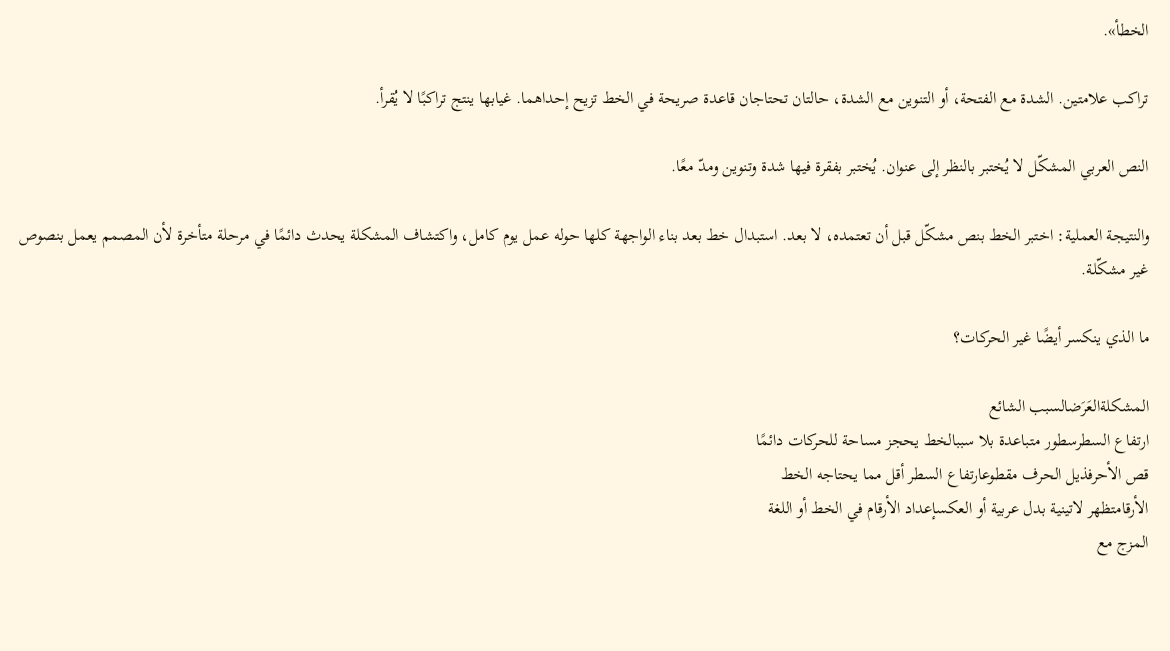الخطأ».

تراكب علامتين. الشدة مع الفتحة، أو التنوين مع الشدة، حالتان تحتاجان قاعدة صريحة في الخط تزيح إحداهما. غيابها ينتج تراكبًا لا يُقرأ.

النص العربي المشكّل لا يُختبر بالنظر إلى عنوان. يُختبر بفقرة فيها شدة وتنوين ومدّ معًا.

والنتيجة العملية: اختبر الخط بنص مشكّل قبل أن تعتمده، لا بعد. استبدال خط بعد بناء الواجهة كلها حوله عمل يوم كامل، واكتشاف المشكلة يحدث دائمًا في مرحلة متأخرة لأن المصمم يعمل بنصوص غير مشكّلة.

ما الذي ينكسر أيضًا غير الحركات؟

المشكلةالعَرَضالسبب الشائع
ارتفاع السطرسطور متباعدة بلا سببالخط يحجز مساحة للحركات دائمًا
قص الأحرفذيل الحرف مقطوعارتفاع السطر أقل مما يحتاجه الخط
الأرقامتظهر لاتينية بدل عربية أو العكسإعداد الأرقام في الخط أو اللغة
المزج مع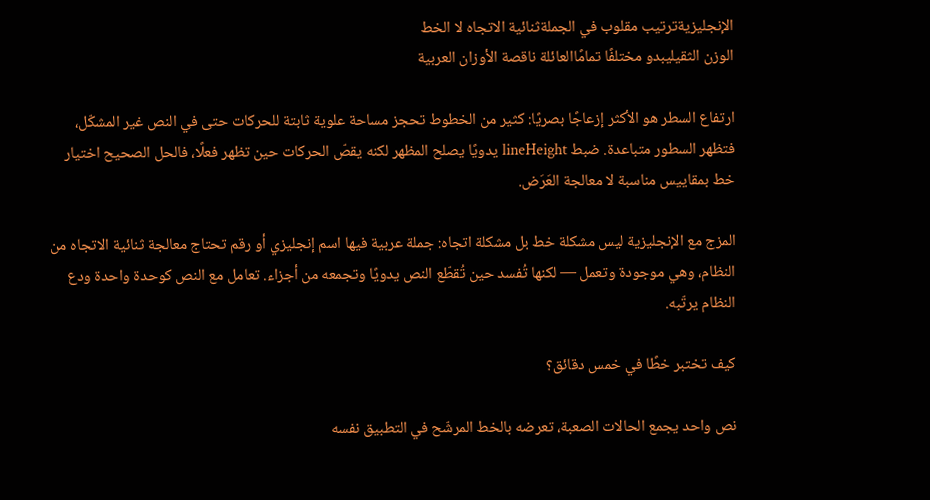الإنجليزيةترتيب مقلوب في الجملةثنائية الاتجاه لا الخط
الوزن الثقيليبدو مختلفًا تمامًاالعائلة ناقصة الأوزان العربية

ارتفاع السطر هو الأكثر إزعاجًا بصريًا: كثير من الخطوط تحجز مساحة علوية ثابتة للحركات حتى في النص غير المشكّل، فتظهر السطور متباعدة. ضبط lineHeight يدويًا يصلح المظهر لكنه يقصّ الحركات حين تظهر فعلًا، فالحل الصحيح اختيار خط بمقاييس مناسبة لا معالجة العَرَض.

المزج مع الإنجليزية ليس مشكلة خط بل مشكلة اتجاه: جملة عربية فيها اسم إنجليزي أو رقم تحتاج معالجة ثنائية الاتجاه من النظام، وهي موجودة وتعمل — لكنها تُفسد حين تُقطّع النص يدويًا وتجمعه من أجزاء. تعامل مع النص كوحدة واحدة ودع النظام يرتّبه.

كيف تختبر خطًا في خمس دقائق؟

نص واحد يجمع الحالات الصعبة، تعرضه بالخط المرشّح في التطبيق نفسه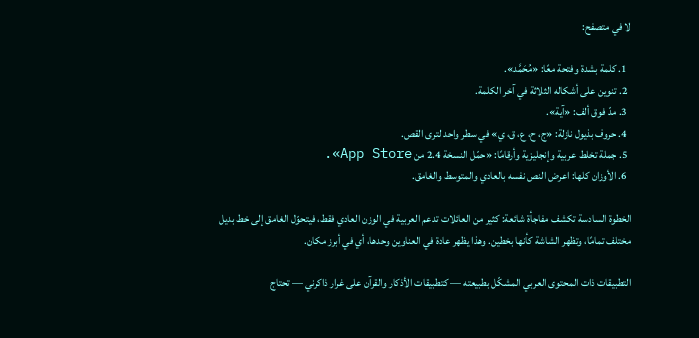لا في متصفح:

  1. كلمة بشدة وفتحة معًا: «مُحَمَّد».
  2. تنوين على أشكاله الثلاثة في آخر الكلمة.
  3. مدّ فوق ألف: «آية».
  4. حروف بذيول نازلة: «ج، ح، ع، ق، ي» في سطر واحد لترى القص.
  5. جملة تخلط عربية وإنجليزية وأرقامًا: «حمّل النسخة 2.4 من App Store».
  6. الأوزان كلها: اعرض النص نفسه بالعادي والمتوسط والغامق.

الخطوة السادسة تكشف مفاجأة شائعة: كثير من العائلات تدعم العربية في الوزن العادي فقط، فيتحوّل الغامق إلى خط بديل مختلف تمامًا، وتظهر الشاشة كأنها بخطين. وهذا يظهر عادة في العناوين وحدها، أي في أبرز مكان.

التطبيقات ذات المحتوى العربي المشكّل بطبيعته — كتطبيقات الأذكار والقرآن على غرار ذاكرني — تحتاج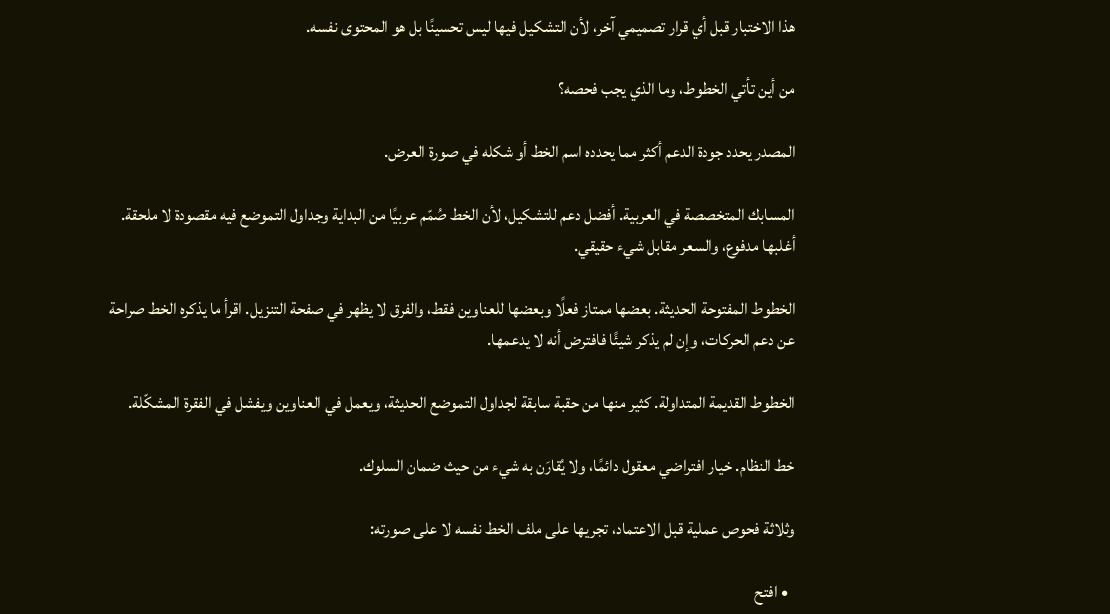هذا الاختبار قبل أي قرار تصميمي آخر، لأن التشكيل فيها ليس تحسينًا بل هو المحتوى نفسه.

من أين تأتي الخطوط، وما الذي يجب فحصه؟

المصدر يحدد جودة الدعم أكثر مما يحدده اسم الخط أو شكله في صورة العرض.

المسابك المتخصصة في العربية. أفضل دعم للتشكيل، لأن الخط صُمّم عربيًا من البداية وجداول التموضع فيه مقصودة لا ملحقة. أغلبها مدفوع، والسعر مقابل شيء حقيقي.

الخطوط المفتوحة الحديثة. بعضها ممتاز فعلًا وبعضها للعناوين فقط، والفرق لا يظهر في صفحة التنزيل. اقرأ ما يذكره الخط صراحة عن دعم الحركات، وإن لم يذكر شيئًا فافترض أنه لا يدعمها.

الخطوط القديمة المتداولة. كثير منها من حقبة سابقة لجداول التموضع الحديثة، ويعمل في العناوين ويفشل في الفقرة المشكّلة.

خط النظام. خيار افتراضي معقول دائمًا، ولا يُقارَن به شيء من حيث ضمان السلوك.

وثلاثة فحوص عملية قبل الاعتماد، تجريها على ملف الخط نفسه لا على صورته:

  • افتح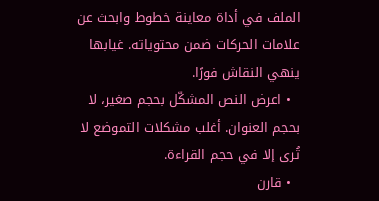الملف في أداة معاينة خطوط وابحث عن علامات الحركات ضمن محتوياته. غيابها ينهي النقاش فورًا.
  • اعرض النص المشكّل بحجم صغير، لا بحجم العنوان. أغلب مشكلات التموضع لا تُرى إلا في حجم القراءة.
  • قارن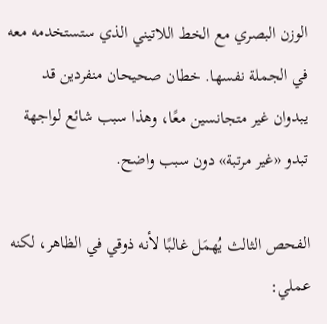الوزن البصري مع الخط اللاتيني الذي ستستخدمه معه في الجملة نفسها. خطان صحيحان منفردين قد يبدوان غير متجانسين معًا، وهذا سبب شائع لواجهة تبدو «غير مرتبة» دون سبب واضح.

الفحص الثالث يُهمَل غالبًا لأنه ذوقي في الظاهر، لكنه عملي: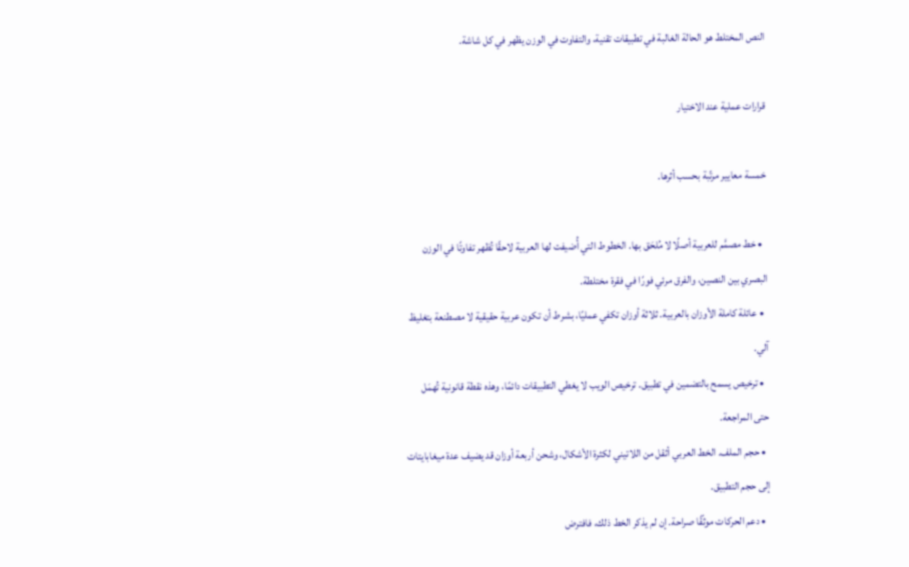النص المختلط هو الحالة الغالبة في تطبيقات تقنية، والتفاوت في الوزن يظهر في كل شاشة.

قرارات عملية عند الاختيار

خمسة معايير مرتّبة بحسب أثرها.

  • خط مصمَّم للعربية أصلًا لا مُلحَق بها. الخطوط التي أُضيفت لها العربية لاحقًا تُظهر تفاوتًا في الوزن البصري بين النصين، والفرق مرئي فورًا في فقرة مختلطة.
  • عائلة كاملة الأوزان بالعربية. ثلاثة أوزان تكفي عمليًا، بشرط أن تكون عربية حقيقية لا مصطنعة بتغليظ آلي.
  • ترخيص يسمح بالتضمين في تطبيق. ترخيص الويب لا يغطي التطبيقات دائمًا، وهذه نقطة قانونية تُهمَل حتى المراجعة.
  • حجم الملف. الخط العربي أثقل من اللاتيني لكثرة الأشكال، وشحن أربعة أوزان قد يضيف عدة ميغابايتات إلى حجم التطبيق.
  • دعم الحركات موثّقًا صراحة. إن لم يذكر الخط ذلك، فافترض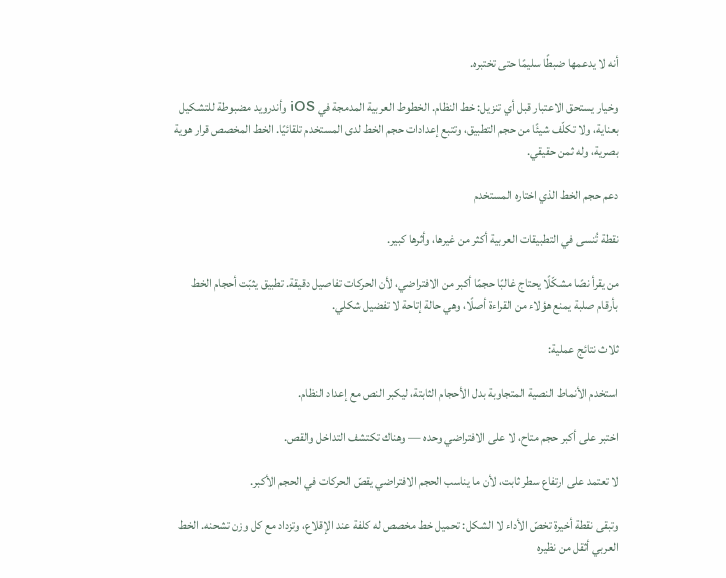أنه لا يدعمها ضبطًا سليمًا حتى تختبره.

وخيار يستحق الاعتبار قبل أي تنزيل: خط النظام. الخطوط العربية المدمجة في iOS وأندرويد مضبوطة للتشكيل بعناية، ولا تكلّف شيئًا من حجم التطبيق، وتتبع إعدادات حجم الخط لدى المستخدم تلقائيًا. الخط المخصص قرار هوية بصرية، وله ثمن حقيقي.

دعم حجم الخط الذي اختاره المستخدم

نقطة تُنسى في التطبيقات العربية أكثر من غيرها، وأثرها كبير.

من يقرأ نصًا مشكّلًا يحتاج غالبًا حجمًا أكبر من الافتراضي، لأن الحركات تفاصيل دقيقة. تطبيق يثبّت أحجام الخط بأرقام صلبة يمنع هؤلاء من القراءة أصلًا، وهي حالة إتاحة لا تفضيل شكلي.

ثلاث نتائج عملية:

استخدم الأنماط النصية المتجاوبة بدل الأحجام الثابتة، ليكبر النص مع إعداد النظام.

اختبر على أكبر حجم متاح، لا على الافتراضي وحده — وهناك تكتشف التداخل والقص.

لا تعتمد على ارتفاع سطر ثابت، لأن ما يناسب الحجم الافتراضي يقصّ الحركات في الحجم الأكبر.

وتبقى نقطة أخيرة تخصّ الأداء لا الشكل: تحميل خط مخصص له كلفة عند الإقلاع، وتزداد مع كل وزن تشحنه. الخط العربي أثقل من نظيره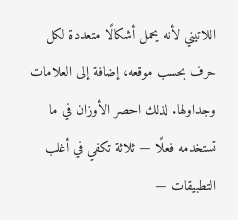اللاتيني لأنه يحمل أشكالًا متعددة لكل حرف بحسب موقعه، إضافة إلى العلامات وجداولها. لذلك احصر الأوزان في ما تستخدمه فعلًا — ثلاثة تكفي في أغلب التطبيقات —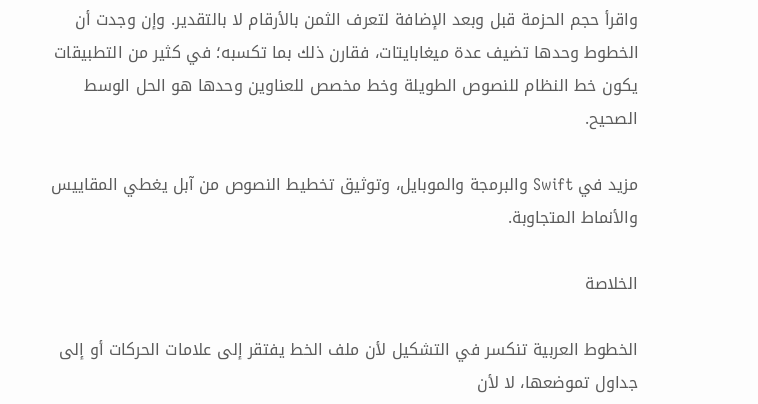واقرأ حجم الحزمة قبل وبعد الإضافة لتعرف الثمن بالأرقام لا بالتقدير. وإن وجدت أن الخطوط وحدها تضيف عدة ميغابايتات، فقارن ذلك بما تكسبه؛ في كثير من التطبيقات يكون خط النظام للنصوص الطويلة وخط مخصص للعناوين وحدها هو الحل الوسط الصحيح.

مزيد في Swift والبرمجة والموبايل، وتوثيق تخطيط النصوص من آبل يغطي المقاييس والأنماط المتجاوبة.

الخلاصة

الخطوط العربية تنكسر في التشكيل لأن ملف الخط يفتقر إلى علامات الحركات أو إلى جداول تموضعها، لا لأن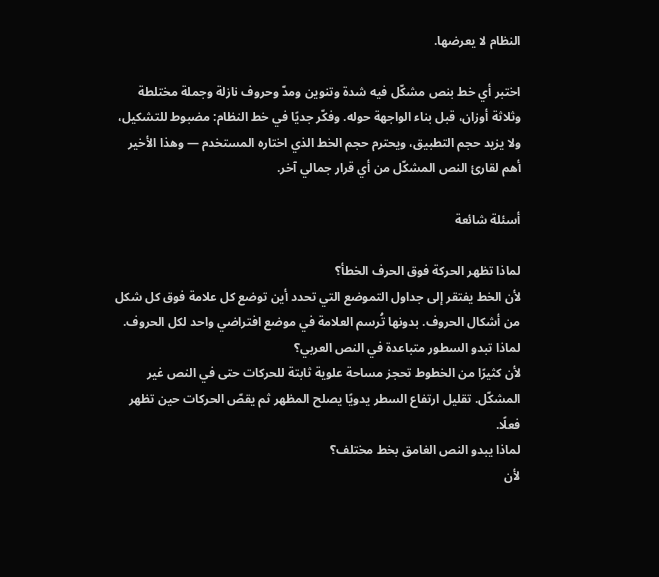النظام لا يعرضها.

اختبر أي خط بنص مشكّل فيه شدة وتنوين ومدّ وحروف نازلة وجملة مختلطة وثلاثة أوزان، قبل بناء الواجهة حوله. وفكّر جديًا في خط النظام: مضبوط للتشكيل، ولا يزيد حجم التطبيق، ويحترم حجم الخط الذي اختاره المستخدم — وهذا الأخير أهم لقارئ النص المشكّل من أي قرار جمالي آخر.

أسئلة شائعة

لماذا تظهر الحركة فوق الحرف الخطأ؟
لأن الخط يفتقر إلى جداول التموضع التي تحدد أين توضع كل علامة فوق كل شكل من أشكال الحروف. بدونها تُرسم العلامة في موضع افتراضي واحد لكل الحروف.
لماذا تبدو السطور متباعدة في النص العربي؟
لأن كثيرًا من الخطوط تحجز مساحة علوية ثابتة للحركات حتى في النص غير المشكّل. تقليل ارتفاع السطر يدويًا يصلح المظهر ثم يقصّ الحركات حين تظهر فعلًا.
لماذا يبدو النص الغامق بخط مختلف؟
لأن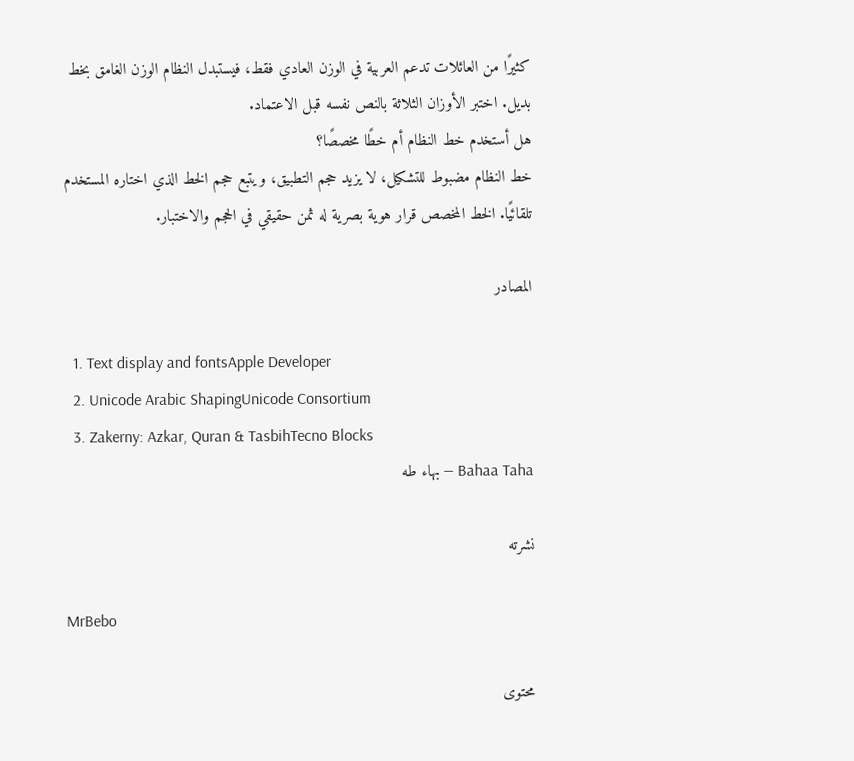كثيرًا من العائلات تدعم العربية في الوزن العادي فقط، فيستبدل النظام الوزن الغامق بخط بديل. اختبر الأوزان الثلاثة بالنص نفسه قبل الاعتماد.
هل أستخدم خط النظام أم خطًا مخصصًا؟
خط النظام مضبوط للتشكيل، لا يزيد حجم التطبيق، ويتبع حجم الخط الذي اختاره المستخدم تلقائيًا. الخط المخصص قرار هوية بصرية له ثمن حقيقي في الحجم والاختبار.

المصادر

  1. Text display and fontsApple Developer
  2. Unicode Arabic ShapingUnicode Consortium
  3. Zakerny: Azkar, Quran & TasbihTecno Blocks
Bahaa Taha — بهاء طه

نشرته

MrBebo

محتوى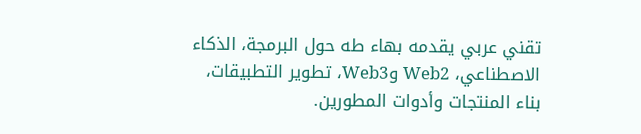تقني عربي يقدمه بهاء طه حول البرمجة، الذكاء الاصطناعي، Web2 وWeb3، تطوير التطبيقات، بناء المنتجات وأدوات المطورين.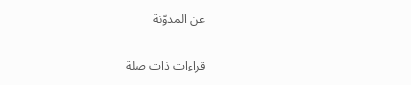عن المدوّنة

قراءات ذات صلة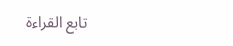تابع القراءة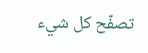تصفّح كل شيء